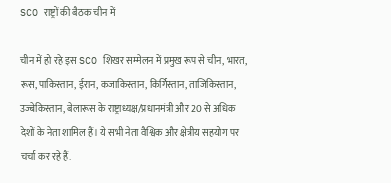SCO राष्ट्रों की बैठक चीन में

चीन में हो रहे इस SCO शिखर सम्मेलन में प्रमुख रूप से चीन, भारत, रूस, पाकिस्तान, ईरान, कजाकिस्तान, किर्गिस्तान, ताजिकिस्तान, उज्बेकिस्तान, बेलारूस के राष्ट्राध्यक्ष/प्रधानमंत्री और 20 से अधिक देशों के नेता शामिल हैं। ये सभी नेता वैश्विक और क्षेत्रीय सहयोग पर चर्चा कर रहे हैं.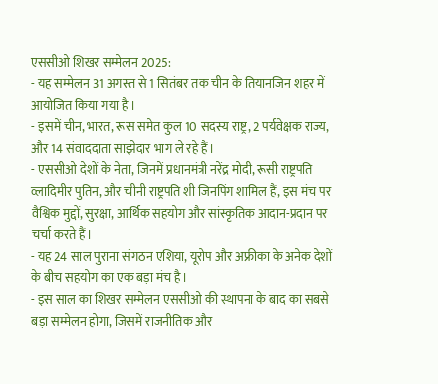एससीओ शिखर सम्मेलन 2025:
- यह सम्मेलन 31 अगस्त से 1 सितंबर तक चीन के तियानजिन शहर में आयोजित किया गया है।
- इसमें चीन, भारत, रूस समेत कुल 10 सदस्य राष्ट्र, 2 पर्यवेक्षक राज्य, और 14 संवाददाता साझेदार भाग ले रहे हैं।
- एससीओ देशों के नेता, जिनमें प्रधानमंत्री नरेंद्र मोदी, रूसी राष्ट्रपति व्लादिमीर पुतिन, और चीनी राष्ट्रपति शी जिनपिंग शामिल हैं, इस मंच पर वैश्विक मुद्दों, सुरक्षा, आर्थिक सहयोग और सांस्कृतिक आदान-प्रदान पर चर्चा करते हैं।
- यह 24 साल पुराना संगठन एशिया, यूरोप और अफ्रीका के अनेक देशों के बीच सहयोग का एक बड़ा मंच है।
- इस साल का शिखर सम्मेलन एससीओ की स्थापना के बाद का सबसे बड़ा सम्मेलन होगा, जिसमें राजनीतिक और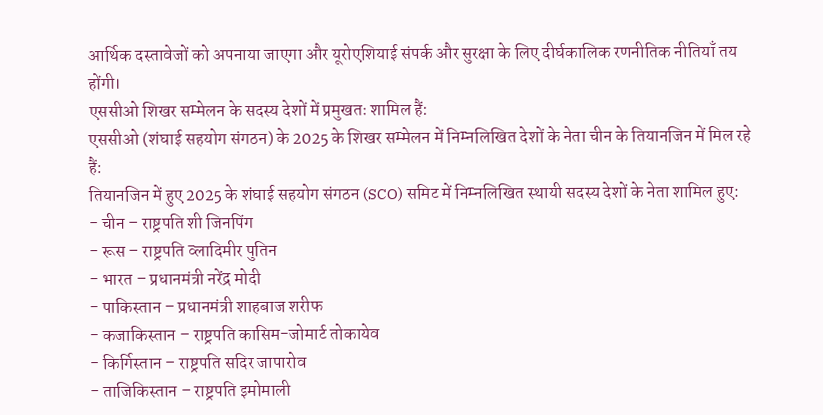आर्थिक दस्तावेजों को अपनाया जाएगा और यूरोएशियाई संपर्क और सुरक्षा के लिए दीर्घकालिक रणनीतिक नीतियाँ तय होंगी।
एससीओ शिखर सम्मेलन के सदस्य देशों में प्रमुखतः शामिल हैं:
एससीओ (शंघाई सहयोग संगठन) के 2025 के शिखर सम्मेलन में निम्नलिखित देशों के नेता चीन के तियानजिन में मिल रहे हैं:
तियानजिन में हुए 2025 के शंघाई सहयोग संगठन (SCO) समिट में निम्नलिखित स्थायी सदस्य देशों के नेता शामिल हुए:
- चीन – राष्ट्रपति शी जिनपिंग
- रूस – राष्ट्रपति व्लादिमीर पुतिन
- भारत – प्रधानमंत्री नरेंद्र मोदी
- पाकिस्तान – प्रधानमंत्री शाहबाज शरीफ
- कजाकिस्तान – राष्ट्रपति कासिम-जोमार्ट तोकायेव
- किर्गिस्तान – राष्ट्रपति सदिर जापारोव
- ताजिकिस्तान – राष्ट्रपति इमोमाली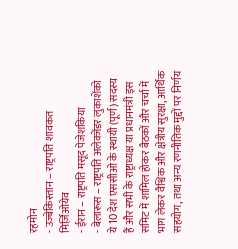रहमोन
- उज्बेकिस्तान – राष्ट्रपति शावकत मिर्ज़िओयेव
- ईरान – राष्ट्रपति मसूद पेजेशकिया
- बेलारूस – राष्ट्रपति अलेक्जेंडर लुकाशेंको
ये 10 देश एससीओ के स्थायी (पूर्ण) सदस्य हैं और सभी के राष्ट्राध्यक्ष या प्रधानमंत्री इस समिट में शामिल होकर बैठकों और चर्चा में भाग लेकर वैश्विक और क्षेत्रीय सुरक्षा, आर्थिक सहयोग, तथा अन्य रणनीतिक मुद्दों पर निर्णय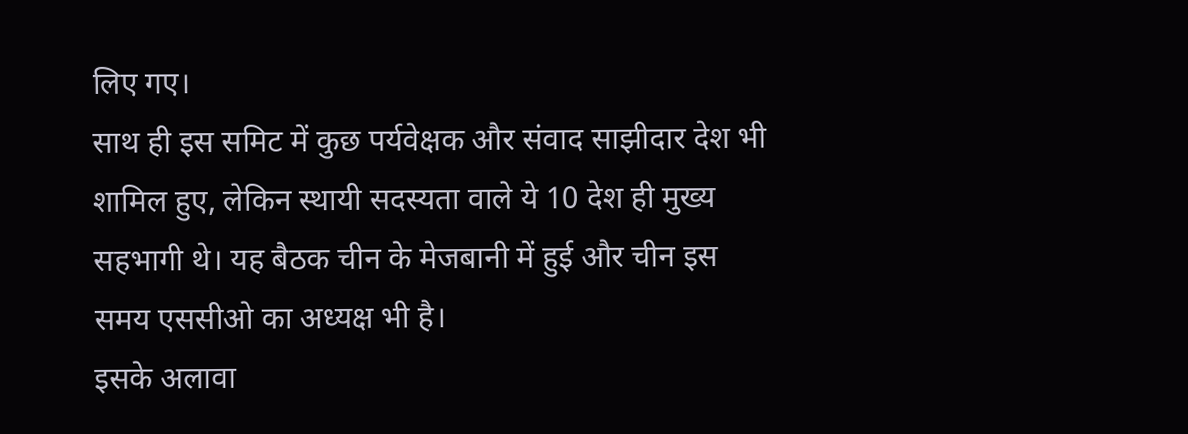लिए गए।
साथ ही इस समिट में कुछ पर्यवेक्षक और संवाद साझीदार देश भी शामिल हुए, लेकिन स्थायी सदस्यता वाले ये 10 देश ही मुख्य सहभागी थे। यह बैठक चीन के मेजबानी में हुई और चीन इस समय एससीओ का अध्यक्ष भी है।
इसके अलावा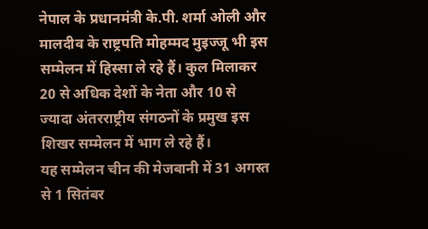नेपाल के प्रधानमंत्री के.पी. शर्मा ओली और मालदीव के राष्ट्रपति मोहम्मद मुइज्जू भी इस सम्मेलन में हिस्सा ले रहे हैं। कुल मिलाकर 20 से अधिक देशों के नेता और 10 से ज्यादा अंतरराष्ट्रीय संगठनों के प्रमुख इस शिखर सम्मेलन में भाग ले रहे हैं।
यह सम्मेलन चीन की मेजबानी में 31 अगस्त से 1 सितंबर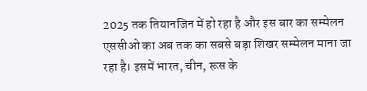2025 तक तियानजिन में हो रहा है और इस बार का सम्मेलन एससीओ का अब तक का सबसे बड़ा शिखर सम्मेलन माना जा रहा है। इसमें भारत, चीन, रूस के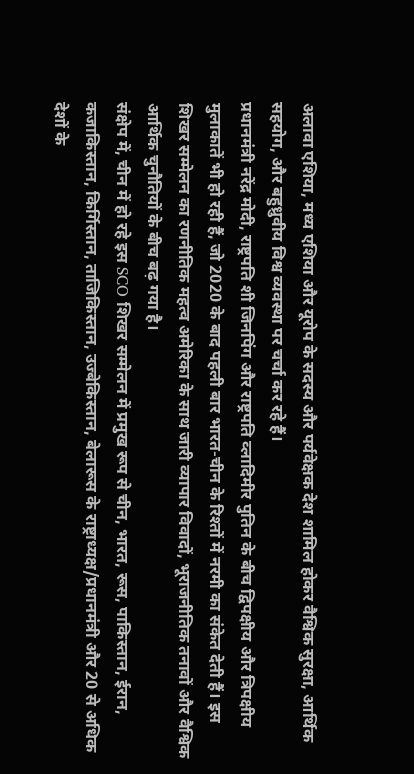अलावा एशिया, मध्य एशिया और यूरोप के सदस्य और पर्यवेक्षक देश शामिल होकर वैश्विक सुरक्षा, आर्थिक सहयोग, और बहुध्रुवीय विश्व व्यवस्था पर चर्चा कर रहे हैं।
प्रधानमंत्री नरेंद्र मोदी, राष्ट्रपति शी जिनपिंग और राष्ट्रपति व्लादिमीर पुतिन के बीच द्विपक्षीय और त्रिपक्षीय मुलाकातें भी हो रही हैं, जो 2020 के बाद पहली बार भारत-चीन के रिश्तों में नरमी का संकेत देती हैं। इस शिखर सम्मेलन का रणनीतिक महत्व अमेरिका के साथ जारी व्यापार विवादों, भूराजनीतिक तनावों और वैश्विक आर्थिक चुनौतियों के बीच बढ़ गया है।
संक्षेप में, चीन में हो रहे इस SCO शिखर सम्मेलन में प्रमुख रूप से चीन, भारत, रूस, पाकिस्तान, ईरान, कजाकिस्तान, किर्गिस्तान, ताजिकिस्तान, उज्बेकिस्तान, बेलारूस के राष्ट्राध्यक्ष/प्रधानमंत्री और 20 से अधिक देशों के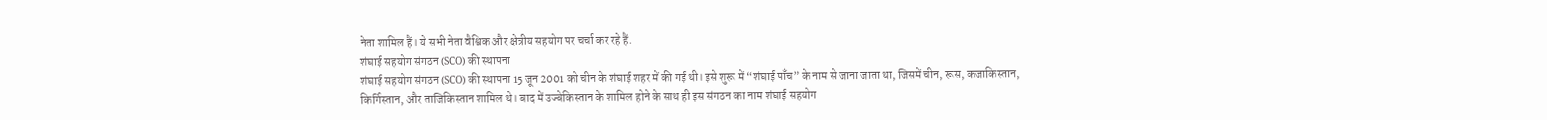नेता शामिल हैं। ये सभी नेता वैश्विक और क्षेत्रीय सहयोग पर चर्चा कर रहे हैं.
शंघाई सहयोग संगठन (SCO) की स्थापना
शंघाई सहयोग संगठन (SCO) की स्थापना 15 जून 2001 को चीन के शंघाई शहर में की गई थी। इसे शुरू में “शंघाई पाँच” के नाम से जाना जाता था, जिसमें चीन, रूस, कजाकिस्तान, किर्गिस्तान, और ताजिकिस्तान शामिल थे। बाद में उज्बेकिस्तान के शामिल होने के साथ ही इस संगठन का नाम शंघाई सहयोग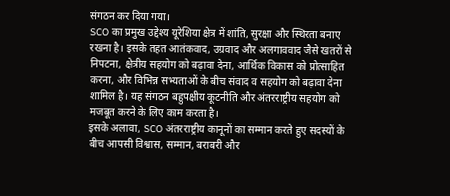संगठन कर दिया गया।
SCO का प्रमुख उद्देश्य यूरेशिया क्षेत्र में शांति, सुरक्षा और स्थिरता बनाए रखना है। इसके तहत आतंकवाद, उग्रवाद और अलगाववाद जैसे खतरों से निपटना, क्षेत्रीय सहयोग को बढ़ावा देना, आर्थिक विकास को प्रोत्साहित करना, और विभिन्न सभ्यताओं के बीच संवाद व सहयोग को बढ़ावा देना शामिल है। यह संगठन बहुपक्षीय कूटनीति और अंतरराष्ट्रीय सहयोग को मजबूत करने के लिए काम करता है।
इसके अलावा, SCO अंतरराष्ट्रीय कानूनों का सम्मान करते हुए सदस्यों के बीच आपसी विश्वास, सम्मान, बराबरी और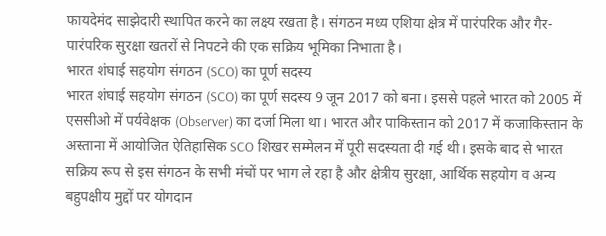फायदेमंद साझेदारी स्थापित करने का लक्ष्य रखता है। संगठन मध्य एशिया क्षेत्र में पारंपरिक और गैर-पारंपरिक सुरक्षा खतरों से निपटने की एक सक्रिय भूमिका निभाता है।
भारत शंघाई सहयोग संगठन (SCO) का पूर्ण सदस्य
भारत शंघाई सहयोग संगठन (SCO) का पूर्ण सदस्य 9 जून 2017 को बना। इससे पहले भारत को 2005 में एससीओ में पर्यवेक्षक (Observer) का दर्जा मिला था। भारत और पाकिस्तान को 2017 में कजाकिस्तान के अस्ताना में आयोजित ऐतिहासिक SCO शिखर सम्मेलन में पूरी सदस्यता दी गई थी। इसके बाद से भारत सक्रिय रूप से इस संगठन के सभी मंचों पर भाग ले रहा है और क्षेत्रीय सुरक्षा, आर्थिक सहयोग व अन्य बहुपक्षीय मुद्दों पर योगदान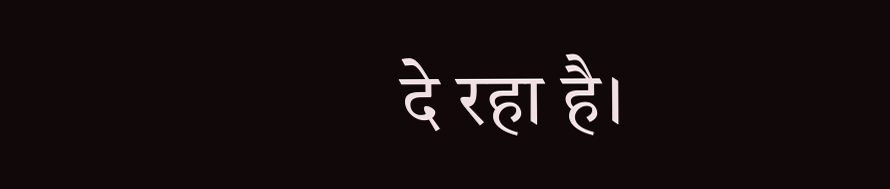दे रहा है।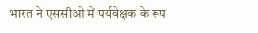भारत ने एससीओ में पर्यवेक्षक के रूप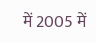में 2005 में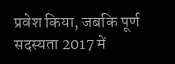प्रवेश किया, जबकि पूर्ण सदस्यता 2017 में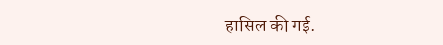हासिल की गई.